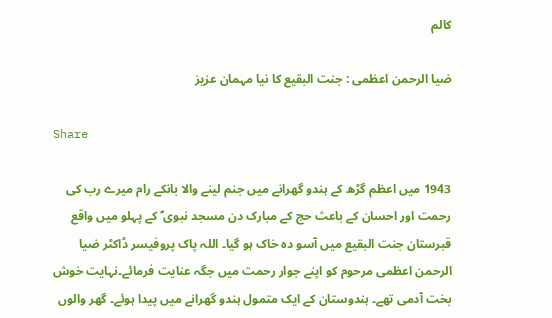کالم

ضیا الرحمن اعظمی : جنت البقیع کا نیا مہمان عزیز

Share

1943 میں اعظم گڑھ کے ہندو گھرانے میں جنم لینے والا بانکے رام میرے رب کی رحمت اور احسان کے باعث حج کے مبارک دن مسجد نبوی ؐ کے پہلو میں واقع قبرستان جنت البقیع میں آسو دہ خاک ہو گیا۔ اللہ پاک پروفیسر ڈاکٹر ضیا الرحمن اعظمی مرحوم کو اپنے جوار رحمت میں جگہ عنایت فرمائے۔نہایت خوش بخت آدمی تھے۔ ہندوستان کے ایک متمول ہندو گھرانے میں پیدا ہوئے۔ گھر والوں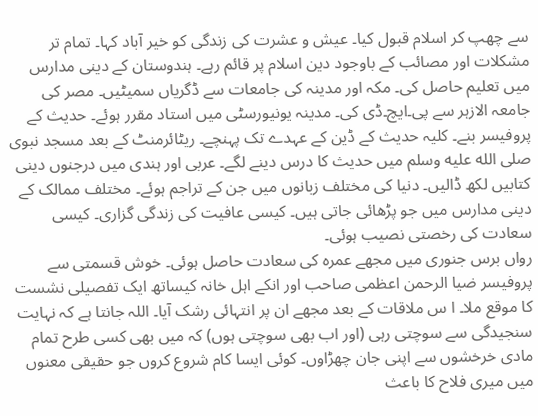سے چھپ کر اسلام قبول کیا۔ عیش و عشرت کی زندگی کو خیر آباد کہا۔ تمام تر مشکلات اور مصائب کے باوجود دین اسلام پر قائم رہے۔ ہندوستان کے دینی مدارس میں تعلیم حاصل کی۔ مکہ اور مدینہ کی جامعات سے ڈگریاں سمیٹیں۔ مصر کی جامعہ الازہر سے پی۔ایچ۔ڈی کی۔ مدینہ یونیورسٹی میں استاد مقرر ہوئے۔ حدیث کے پروفیسر بنے۔ کلیہ حدیث کے ڈین کے عہدے تک پہنچے۔ ریٹائرمنٹ کے بعد مسجد نبوی صلى الله عليه وسلم میں حدیث کا درس دینے لگے۔ عربی اور ہندی میں درجنوں دینی کتابیں لکھ ڈالیں۔ دنیا کی مختلف زبانوں میں جن کے تراجم ہوئے۔ مختلف ممالک کے دینی مدارس میں جو پڑھائی جاتی ہیں۔ کیسی عافیت کی زندگی گزاری۔ کیسی سعادت کی رخصتی نصیب ہوئی۔
رواں برس جنوری میں مجھے عمرہ کی سعادت حاصل ہوئی۔ خوش قسمتی سے پروفیسر ضیا الرحمن اعظمی صاحب اور انکے اہل خانہ کیساتھ ایک تفصیلی نشست کا موقع ملا۔ ا س ملاقات کے بعد مجھے ان پر انتہائی رشک آیا۔ اللہ جانتا ہے کہ نہایت سنجیدگی سے سوچتی رہی (اور اب بھی سوچتی ہوں) کہ میں بھی کسی طرح تمام مادی خرخشوں سے اپنی جان چھڑاوں۔ کوئی ایسا کام شروع کروں جو حقیقی معنوں میں میری فلاح کا باعث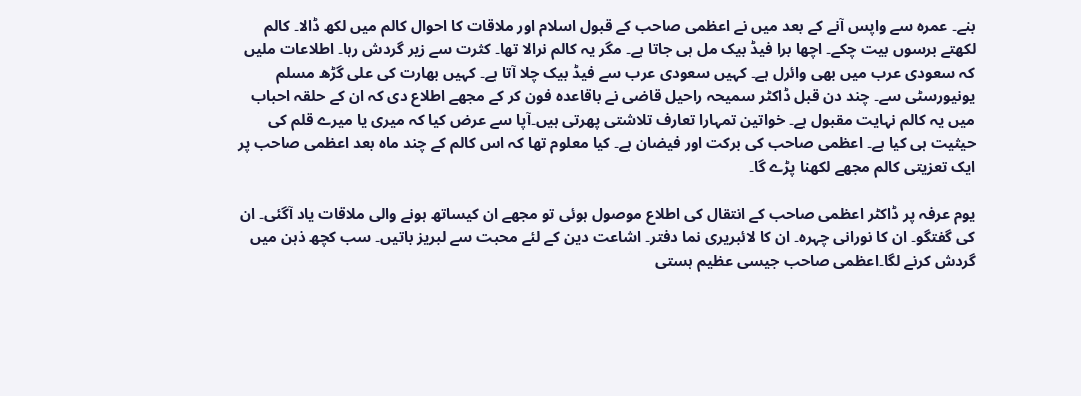بنے۔ عمرہ سے واپس آنے کے بعد میں نے اعظمی صاحب کے قبول اسلام اور ملاقات کا احوال کالم میں لکھ ڈالا۔ کالم لکھتے برسوں بیت چکے۔ اچھا برا فیڈ بیک مل ہی جاتا ہے۔ مگر یہ کالم نرالا تھا۔ کثرت سے زیر گردش رہا۔ اطلاعات ملیں کہ سعودی عرب میں بھی وائرل ہے۔ کہیں سعودی عرب سے فیڈ بیک چلا آتا ہے۔ کہیں بھارت کی علی گڑھ مسلم یونیورسٹی سے۔ چند دن قبل ڈاکٹر سمیحہ راحیل قاضی نے باقاعدہ فون کر کے مجھے اطلاع دی کہ ان کے حلقہ احباب میں یہ کالم نہایت مقبول ہے۔ خواتین تمہارا تعارف تلاشتی پھرتی ہیں۔آپا سے عرض کیا کہ میری یا میرے قلم کی حیثیت ہی کیا ہے۔ اعظمی صاحب کی برکت اور فیضان ہے۔ کیا معلوم تھا کہ اس کالم کے چند ماہ بعد اعظمی صاحب پر ایک تعزیتی کالم مجھے لکھنا پڑے گا۔

یوم عرفہ پر ڈاکٹر اعظمی صاحب کے انتقال کی اطلاع موصول ہوئی تو مجھے ان کیساتھ ہونے والی ملاقات یاد آگئی۔ ان کی گفتگو۔ ان کا نورانی چہرہ۔ ان کا لائبریری نما دفتر۔ اشاعت دین کے لئے محبت سے لبریز باتیں۔ سب کچھ ذہن میں گردش کرنے لگا۔اعظمی صاحب جیسی عظیم ہستی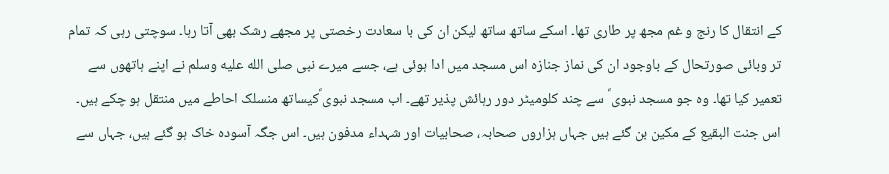کے انتقال کا رنج و غم مجھ پر طاری تھا۔ اسکے ساتھ ساتھ لیکن ان کی با سعادت رخصتی پر مجھے رشک بھی آتا رہا۔ سوچتی رہی کہ تمام تر وبائی صورتحال کے باوجود ان کی نماز جنازہ اس مسجد میں ادا ہوئی ہے، جسے میرے نبی صلى الله عليه وسلم نے اپنے ہاتھوں سے تعمیر کیا تھا۔ وہ جو مسجد نبوی ؐ سے چند کلومیٹر دور رہائش پذیر تھے۔ اب مسجد نبوی ؐکیساتھ منسلک احاطے میں منتقل ہو چکے ہیں۔ اس جنت البقیع کے مکین بن گئے ہیں جہاں ہزاروں صحابہ، صحابیات اور شہداء مدفون ہیں۔ اس جگہ آسودہ خاک ہو گئے ہیں، جہاں سے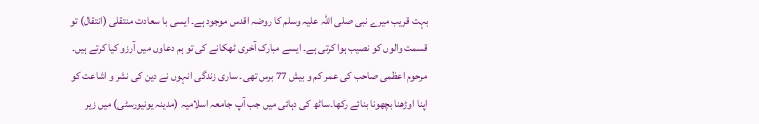بہت قریب میرے نبی صلی اللہ علیہ وسلم کا روضہ اقدس موجود ہے۔ ایسی با سعادت منتقلی (انتقال) تو قسمت والوں کو نصیب ہوا کرتی ہے۔ ایسے مبارک آخری ٹھکانے کی تو ہم دعاوں میں آرزو کیا کرتے ہیں۔
مرحوم اعظمی صاحب کی عمر کم و بیش 77 برس تھی۔ ساری زندگی انہوں نے دین کی نشر و اشاعت کو اپنا اوڑھنا بچھونا بنائے رکھا۔ساٹھ کی دہائی میں جب آپ جامعہ اسلامیہ (مدینہ یونیورسٹی) میں زیر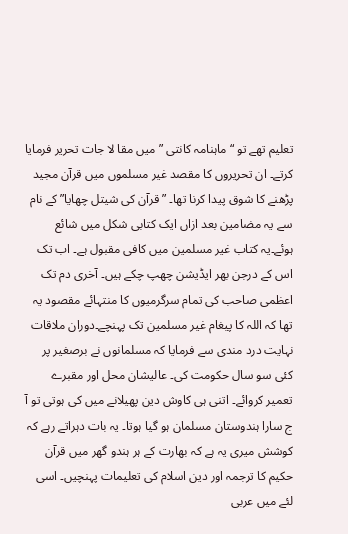تعلیم تھے تو “ماہنامہ کانتی ” میں مقا لا جات تحریر فرمایا کرتے۔ ان تحریروں کا مقصد غیر مسلموں میں قرآن مجید پڑھنے کا شوق پیدا کرنا تھا۔ ” قرآن کی شیتل چھایا” کے نام سے یہ مضامین بعد ازاں ایک کتابی شکل میں شائع ہوئے۔یہ کتاب غیر مسلمین میں کافی مقبول ہے۔ اب تک اس کے درجن بھر ایڈیشن چھپ چکے ہیں۔ آخری دم تک اعظمی صاحب کی تمام سرگرمیوں کا منتہائے مقصود یہ تھا کہ اللہ کا پیغام غیر مسلمین تک پہنچے۔دوران ملاقات نہایت درد مندی سے فرمایا کہ مسلمانوں نے برصغیر پر کئی سو سال حکومت کی۔ عالیشان محل اور مقبرے تعمیر کروائے۔ اتنی ہی کاوش دین پھیلانے میں کی ہوتی تو آ ج سارا ہندوستان مسلمان ہو گیا ہوتا۔ یہ بات دہراتے رہے کہ کوشش میری یہ ہے کہ بھارت کے ہر ہندو گھر میں قرآن حکیم کا ترجمہ اور دین اسلام کی تعلیمات پہنچیں۔ اسی لئے میں عربی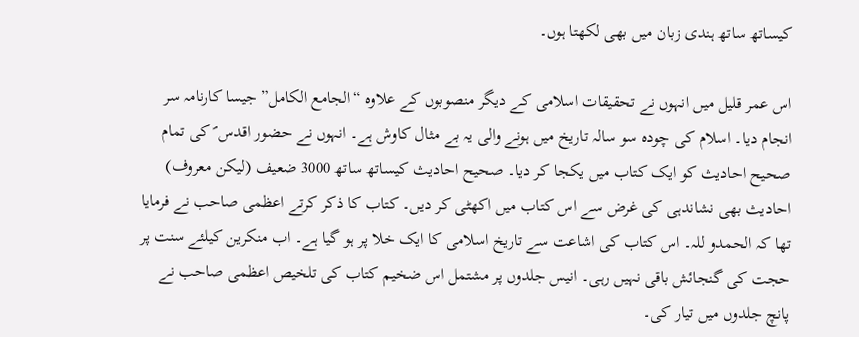کیساتھ ساتھ ہندی زبان میں بھی لکھتا ہوں۔

اس عمر قلیل میں انہوں نے تحقیقات اسلامی کے دیگر منصوبوں کے علاوہ “الجامع الکامل” جیسا کارنامہ سر انجام دیا۔ اسلام کی چودہ سو سالہ تاریخ میں ہونے والی یہ بے مثال کاوش ہے۔ انہوں نے حضور اقدس ؐ کی تمام صحیح احادیث کو ایک کتاب میں یکجا کر دیا۔ صحیح احادیث کیساتھ ساتھ 3000 ضعیف (لیکن معروف) احادیث بھی نشاندہی کی غرض سے اس کتاب میں اکھٹی کر دیں۔ کتاب کا ذکر کرتے اعظمی صاحب نے فرمایا تھا کہ الحمدو للہ۔ اس کتاب کی اشاعت سے تاریخ اسلامی کا ایک خلا پر ہو گیا ہے۔ اب منکرین کیلئے سنت پر حجت کی گنجائش باقی نہیں رہی۔ انیس جلدوں پر مشتمل اس ضخیم کتاب کی تلخیص اعظمی صاحب نے پانچ جلدوں میں تیار کی۔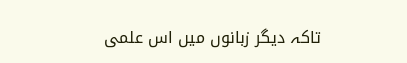تاکہ دیگر زبانوں میں اس علمی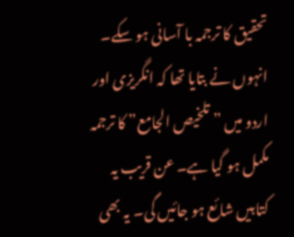تحقیق کا ترجمہ با آسانی ہو سکے۔ انہوں نے بتایا تھا کہ انگریزی اور اردو میں ” تلخیص الجامع” کا ترجمہ مکمل ہو گیا ہے۔ عن قریب یہ کتابیں شائع ہو جائیں گی۔ یہ بھی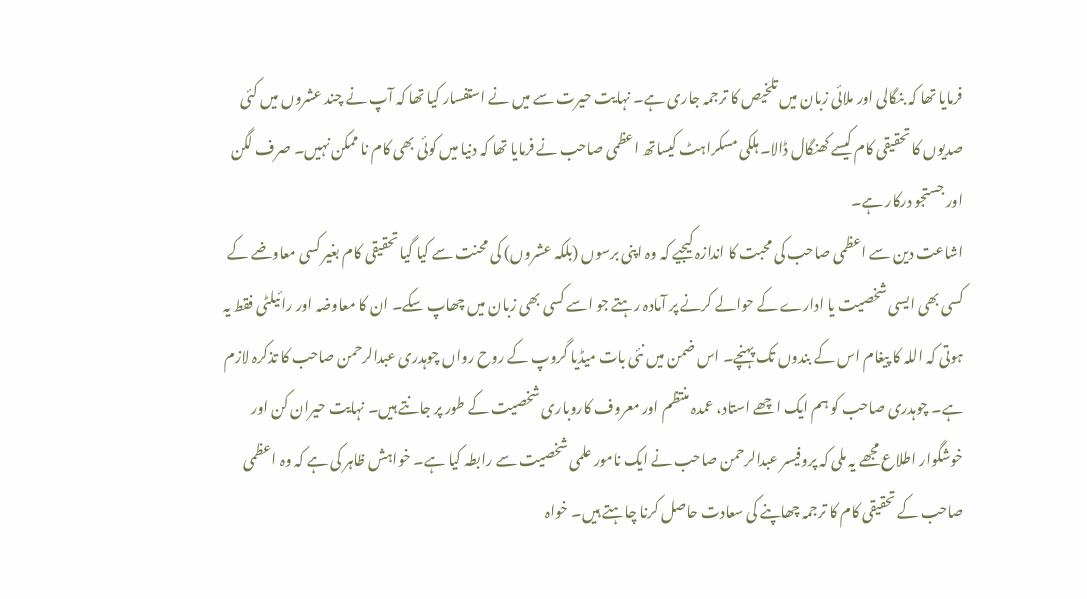فرمایا تھا کہ بنگالی اور ملائی زبان میں تلخیص کا ترجمہ جاری ہے۔ نہایت حیرت سے میں نے استفسار کیا تھا کہ آپ نے چند عشروں میں کئی صدیوں کا تحقیقی کام کیسے کھنگال ڈالا۔ ہلکی مسکراہٹ کیساتھ اعظمی صاحب نے فرمایا تھا کہ دنیا میں کوئی بھی کام نا ممکن نہیں۔ صرف لگن اور جستجو درکار ہے۔
اشاعت دین سے اعظمی صاحب کی محبت کا اندازہ کیجیے کہ وہ اپنی برسوں (بلکہ عشروں) کی محنت سے کیا گیا تحقیقی کام بغیر کسی معاوضے کے کسی بھی ایسی شخصیت یا ادارے کے حوالے کرنے پر آمادہ رہتے جو اسے کسی بھی زبان میں چھاپ سکے۔ ان کا معاوضہ اور رائیلٹی فقط یہ ہوتی کہ اللہ کا پیغام اس کے بندوں تک پہنچے۔ اس ضمن میں نئی بات میڈیا گروپ کے روح رواں چوہدری عبدالرحمن صاحب کا تذکرہ لازم ہے۔ چوہدری صاحب کو ہم ایک اچھے استاد، عمدہ منتظم اور معروف کاروباری شخصیت کے طور پر جانتے ہیں۔ نہایت حیران کن اور خوشگوار اطلاع مجھے یہ ملی کہ پروفیسر عبدالرحمن صاحب نے ایک نامور علمی شخصیت سے رابطہ کیا ہے۔ خواہش ظاہر کی ہے کہ وہ اعظمی صاحب کے تحقیقی کام کا ترجمہ چھاپنے کی سعادت حاصل کرنا چاہتے ہیں۔ خواہ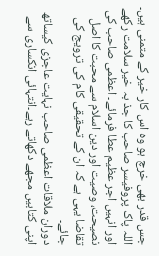جس قدر بھی خرچ ہو وہ اس کار خیر کے متمنی ہیں۔ اللہ پاک پروفیسر صاحب کا جذ بہ خیر سلامت رکھے اور انہیں اجر عظیم عطا فرمائے۔ اعظمی صاحب کی نصیحت، وصیت اور دین اسلام سے محبت کا اصل تقاضا یہی ہے کہ ان کے تحقیقی کام کی ترویج کی جائے۔
دوران ملاقات اعظمی صاحب نہایت عاجزی کیساتھ اپنی کتابیں مجھے دکھاتے رہے۔انتہائی انکساری سے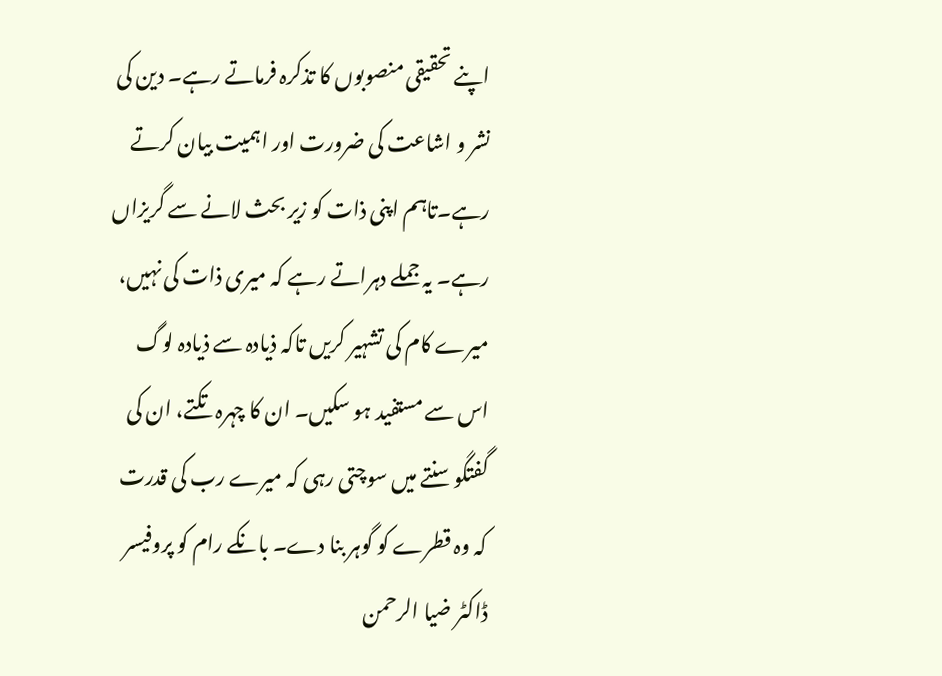اپنے تحقیقی منصوبوں کا تذکرہ فرماتے رہے۔ دین کی نشر و اشاعت کی ضرورت اور اہمیت بیان کرتے رہے۔تاہم اپنی ذات کو زیر بحث لانے سے گریزاں رہے۔ یہ جملے دہراتے رہے کہ میری ذات کی نہیں، میرے کام کی تشہیر کریں تاکہ ذیادہ سے ذیادہ لوگ اس سے مستفید ہو سکیں۔ ان کا چہرہ تکتے، ان کی گفتگو سنتے میں سوچتی رہی کہ میرے رب کی قدرت کہ وہ قطرے کو گوہر بنا دے۔ بانکے رام کو پروفیسر ڈاکٹر ضیا الرحمن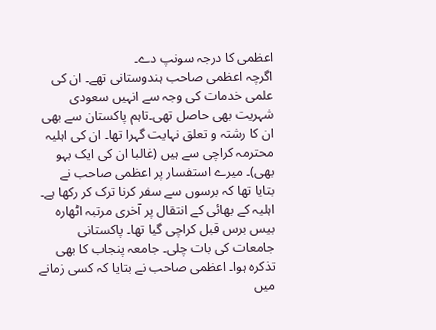اعظمی کا درجہ سونپ دے۔
اگرچہ اعظمی صاحب ہندوستانی تھے۔ ان کی علمی خدمات کی وجہ سے انہیں سعودی شہریت بھی حاصل تھی۔تاہم پاکستان سے بھی ان کا رشتہ و تعلق نہایت گہرا تھا۔ ان کی اہلیہ محترمہ کراچی سے ہیں (غالبا ان کی ایک بہو بھی)۔ میرے استفسار پر اعظمی صاحب نے بتایا تھا کہ برسوں سے سفر کرنا ترک کر رکھا ہے۔ اہلیہ کے بھائی کے انتقال پر آخری مرتبہ اٹھارہ بیس برس قبل کراچی گیا تھا۔ پاکستانی جامعات کی بات چلی۔ جامعہ پنجاب کا بھی تذکرہ ہوا۔ اعظمی صاحب نے بتایا کہ کسی زمانے میں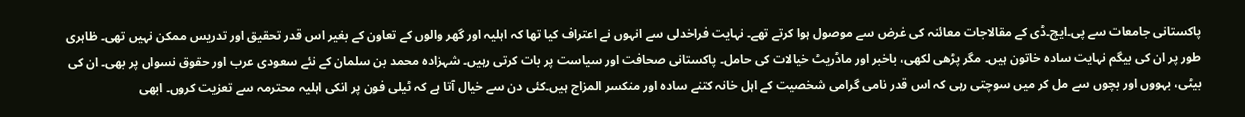پاکستانی جامعات سے پی۔ایچ۔ڈی کے مقالاجات معائنہ کی غرض سے موصول ہوا کرتے تھے۔ نہایت فراخدلی سے انہوں نے اعتراف کیا تھا کہ اہلیہ اور گھر والوں کے تعاون کے بغیر اس قدر تحقیق اور تدریس ممکن نہیں تھی۔ ظاہری طور پر ان کی بیگم نہایت سادہ خاتون ہیں۔ مگر پڑھی لکھی، باخبر اور ماڈریٹ خیالات کی حامل۔ پاکستانی صحافت اور سیاست پر بات کرتی رہیں۔ شہزادہ محمد بن سلمان کے نئے سعودی عرب اور حقوق نسواں پر بھی۔ ان کی بیٹی، بہووں اور بچوں سے مل کر میں سوچتی رہی کہ اس قدر نامی گرامی شخصیت کے اہل خانہ کتنے سادہ اور منکسر المزاج ہیں۔کئی دن سے خیال آتا ہے کہ ٹیلی فون پر انکی اہلیہ محترمہ سے تعزیت کروں۔ ابھی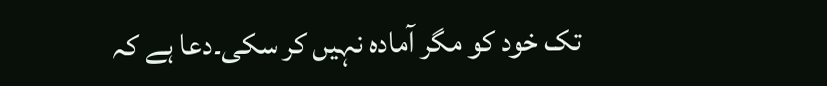تک خود کو مگر آمادہ نہیں کر سکی۔دعا ہے کہ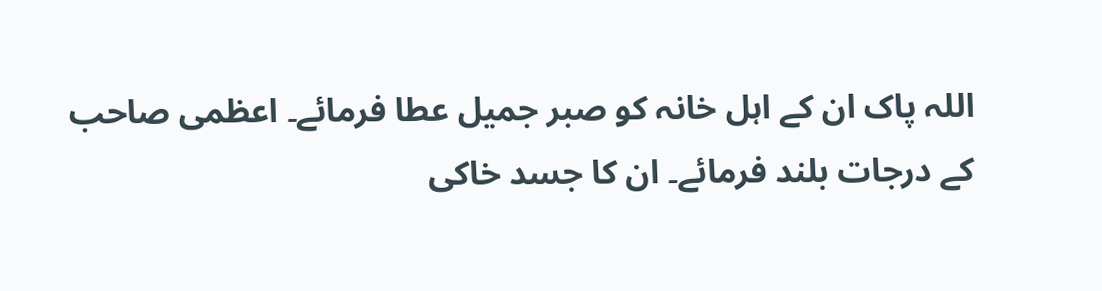اللہ پاک ان کے اہل خانہ کو صبر جمیل عطا فرمائے۔ اعظمی صاحب کے درجات بلند فرمائے۔ ان کا جسد خاکی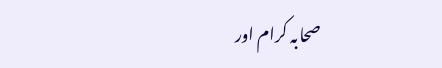صحابہ کرام اور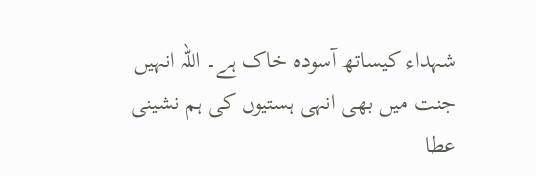شہداء کیساتھ آسودہ خاک ہے۔ اللہ انہیں جنت میں بھی انہی ہستیوں کی ہم نشینی عطا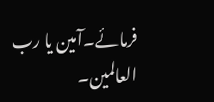فرمائے۔آمین یا رب العالمین۔